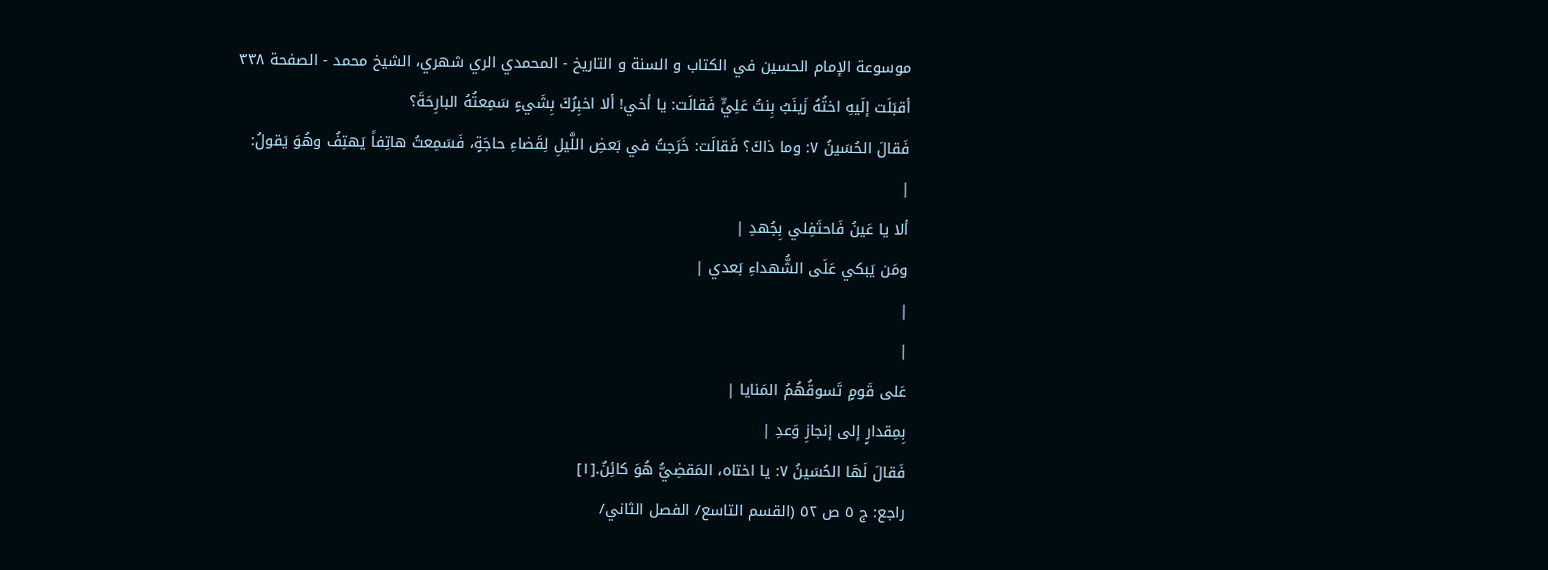موسوعة الإمام الحسين في الكتاب و السنة و التاريخ - المحمدي الري شهري، الشيخ محمد - الصفحة ٣٣٨
أقبَلَت إلَيهِ اختُهُ زَينَبُ بِنتُ عَلِيٍّ فَقالَت: يا أخي! ألا اخبِرُكَ بِشَيءٍ سَمِعتُهُ البارِحَةَ؟
فَقالَ الحُسَينُ ٧: وما ذاكَ؟ فَقالَت: خَرَجتُ في بَعضِ اللَّيلِ لِقَضاءِ حاجَةٍ، فَسَمِعتُ هاتِفاً يَهتِفُ وهُوَ يَقولُ:
|
ألا يا عَينُ فَاحتَفِلي بِجُهدِ |
ومَن يَبكي عَلَى الشُّهداءِ بَعدي |
|
|
عَلى قَومٍ تَسوقُهُمُ المَنايا |
بِمِقدارٍ إلى إنجازِ وَعدِ |
فَقالَ لَهَا الحُسَينُ ٧: يا اختاه، المَقضِيُّ هُوَ كائِنٌ.[١]
راجع: ج ٥ ص ٥٢ (القسم التاسع/ الفصل الثاني/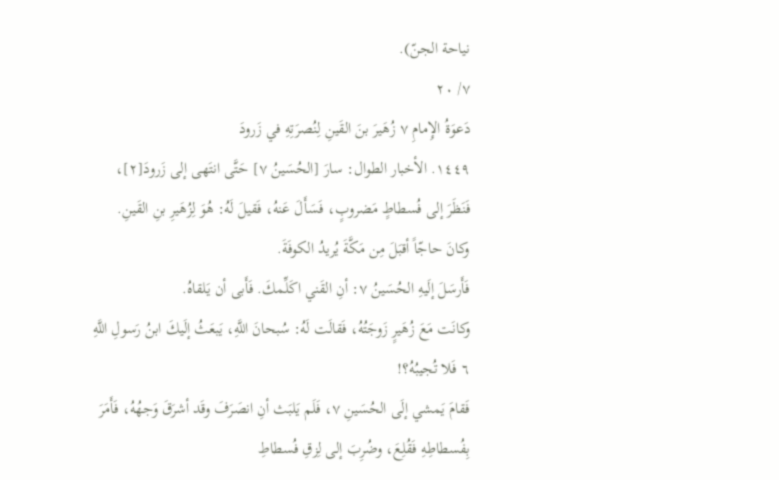نياحة الجنّ).
٧/ ٢٠
دَعوَةُ الإِمامِ ٧ زُهَيرَ بنَ القَينِ لِنُصرَتِهِ في زَرودَ
١٤٤٩. الأخبار الطوال: سارَ [الحُسَينُ ٧] حَتَّى انتَهى إلى زَرودَ[٢]، فَنَظَرَ إلى فُسطاطٍ مَضروبٍ، فَسَأَلَ عَنهُ، فَقيلَ لَهُ: هُوَ لِزُهَيرِ بنِ القَينِ. وكانَ حاجّاً أقبَلَ مِن مَكَّةَ يُريدُ الكوفَةَ.
فَأَرسَلَ إلَيهِ الحُسَينُ ٧: أنِ القَني اكَلِّمكَ. فَأَبى أن يَلقاهُ.
وكانَت مَعَ زُهَيرٍ زَوجَتُهُ، فَقالَت لَهُ: سُبحانَ اللَّهِ، يَبعَثُ إلَيكَ ابنُ رَسولِ اللَّهِ ٦ فَلا تُجيبُهُ؟!
فَقامَ يَمشي إلَى الحُسَينِ ٧، فَلَم يَلبَث أنِ انصَرَفَ وقَد أشرَقَ وَجهُهُ، فَأَمَرَ بِفُسطاطِهِ فَقُلِعَ، وضُرِبَ إلى لِزقِ فُسطاطِ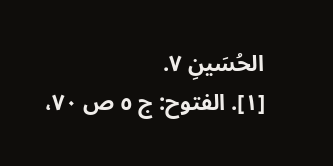الحُسَينِ ٧.
[١]. الفتوح: ج ٥ ص ٧٠،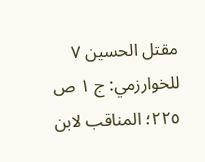مقتل الحسين ٧ للخوارزمي: ج ١ ص ٢٢٥؛ المناقب لابن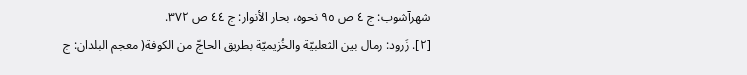شهرآشوب: ج ٤ ص ٩٥ نحوه، بحار الأنوار: ج ٤٤ ص ٣٧٢.
[٢]. زَرود: رمال بين الثعلبيّة والخُزيميّة بطريق الحاجّ من الكوفة( معجم البلدان: ج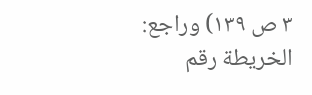٣ ص ١٣٩) وراجع: الخريطة رقم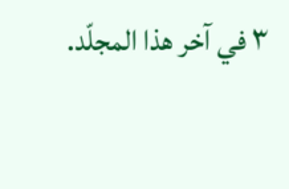٣ في آخر هذا المجلّد.